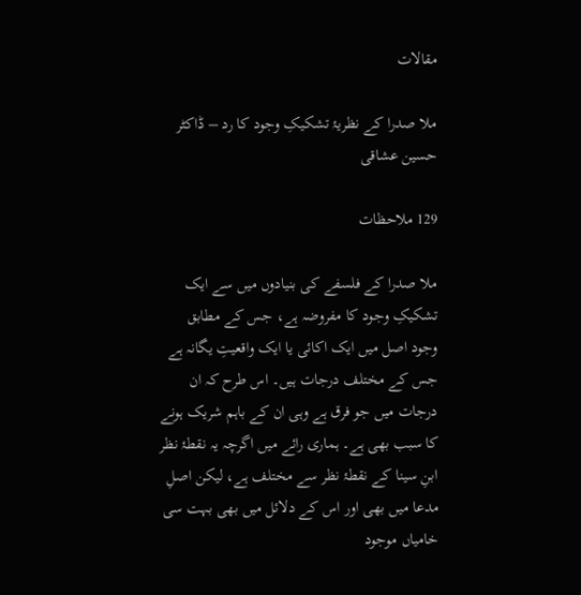مقالات

ملا صدرا کے نظریۂ تشکیکِ وجود کا رد – ڈاکٹر حسین عشاقی

129 ملاحظات

ملا صدرا کے فلسفے کی بنیادوں میں سے ایک تشکیکِ وجود کا مفروضہ ہے، جس کے مطابق وجود اصل میں ایک اکائی یا ایک واقعیتِ یگانہ ہے جس کے مختلف درجات ہیں۔ اس طرح کہ ان درجات میں جو فرق ہے وہی ان کے باہم شریک ہونے کا سبب بھی ہے۔ ہماری رائے میں اگرچہ یہ نقطۂ نظر ابنِ سینا کے نقطۂ نظر سے مختلف ہے، لیکن اصلِ مدعا میں بھی اور اس کے دلائل میں بھی بہت سی خامیاں موجود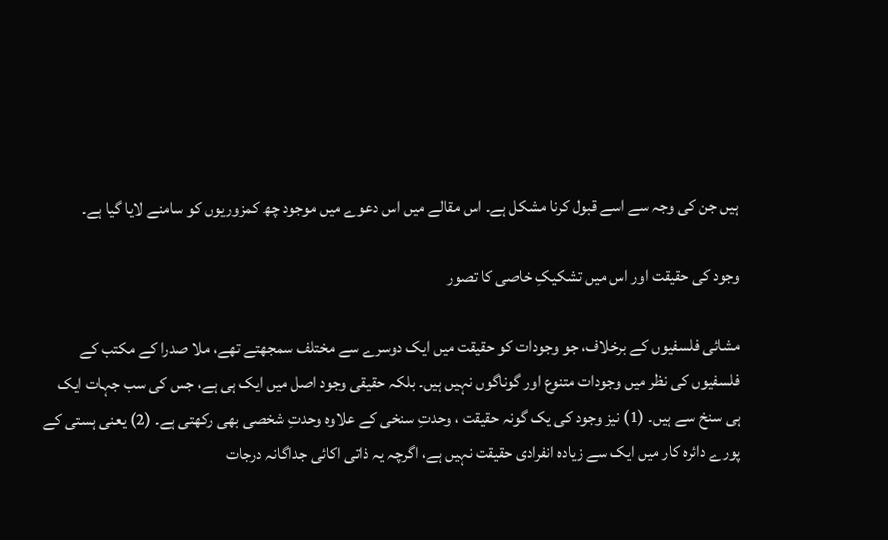ہیں جن کی وجہ سے اسے قبول کرنا مشکل ہے۔ اس مقالے میں اس دعوے میں موجود چھ کمزوریوں کو سامنے لایا گیا ہے۔

وجود کی حقیقت اور اس میں تشکیکِ خاصی کا تصور

مشائی فلسفیوں کے برخلاف، جو وجودات کو حقیقت میں ایک دوسرے سے مختلف سمجھتے تھے، ملا صدرا کے مکتب کے فلسفیوں کی نظر میں وجودات متنوع اور گوناگوں نہیں ہیں۔ بلکہ حقیقی وجود اصل میں ایک ہی ہے، جس کی سب جہات ایک ہی سنخ سے ہیں۔ (1) نیز وجود کی یک گونہ حقیقت ، وحدتِ سنخی کے علاوہ وحدتِ شخصی بھی رکھتی ہے۔ (2) یعنی ہستی کے پورے دائرہ کار میں ایک سے زیادہ انفرادی حقیقت نہیں ہے، اگرچہ یہ ذاتی اکائی جداگانہ درجات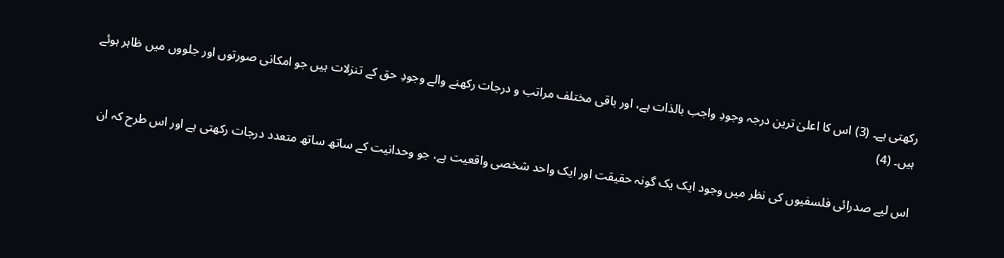رکھتی ہے۔ (3) اس کا اعلیٰ ترین درجہ وجودِ واجب بالذات ہے، اور باقی مختلف مراتب و درجات رکھنے والے وجودِ حق کے تنزلات ہیں جو امکانی صورتوں اور جلووں میں ظاہر ہوئے ہیں۔ (4)

اس لیے صدرائی فلسفیوں کی نظر میں وجود ایک یک گونہ حقیقت اور ایک واحد شخصی واقعیت ہے، جو وحدانیت کے ساتھ ساتھ متعدد درجات رکھتی ہے اور اس طرح کہ ان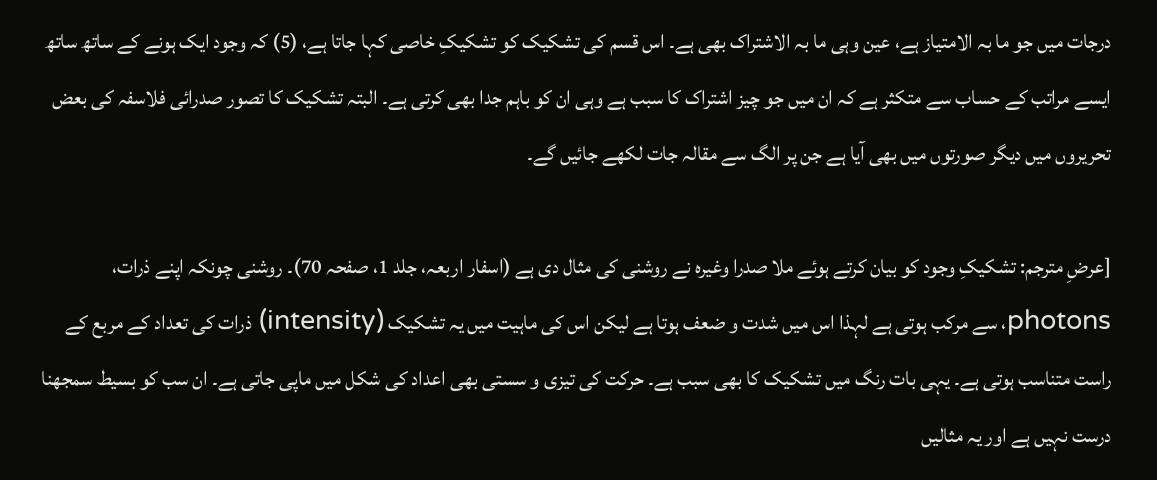درجات میں جو ما بہ الامتیاز ہے، عین وہی ما بہ الاشتراک بھی ہے۔ اس قسم کی تشکیک کو تشکیکِ خاصی کہا جاتا ہے، (5) کہ وجود ایک ہونے کے ساتھ ساتھ ایسے مراتب کے حساب سے متکثر ہے کہ ان میں جو چیز اشتراک کا سبب ہے وہی ان کو باہم جدا بھی کرتی ہے۔ البتہ تشکیک کا تصور صدرائی فلاسفہ کی بعض تحریروں میں دیگر صورتوں میں بھی آیا ہے جن پر الگ سے مقالہ جات لکھے جائیں گے۔

[عرضِ مترجم: تشکیکِ وجود کو بیان کرتے ہوئے ملا صدرا وغیرہ نے روشنی کی مثال دی ہے (اسفار اربعہ، جلد 1، صفحہ 70)۔ روشنی چونکہ اپنے ذرات، photons، سے مرکب ہوتی ہے لہذا اس میں شدت و ضعف ہوتا ہے لیکن اس کی ماہیت میں یہ تشکیک (intensity) ذرات کی تعداد کے مربع کے راست متناسب ہوتی ہے۔ یہی بات رنگ میں تشکیک کا بھی سبب ہے۔ حرکت کی تیزی و سستی بھی اعداد کی شکل میں ماپی جاتی ہے۔ ان سب کو بسیط سمجھنا درست نہیں ہے اور یہ مثالیں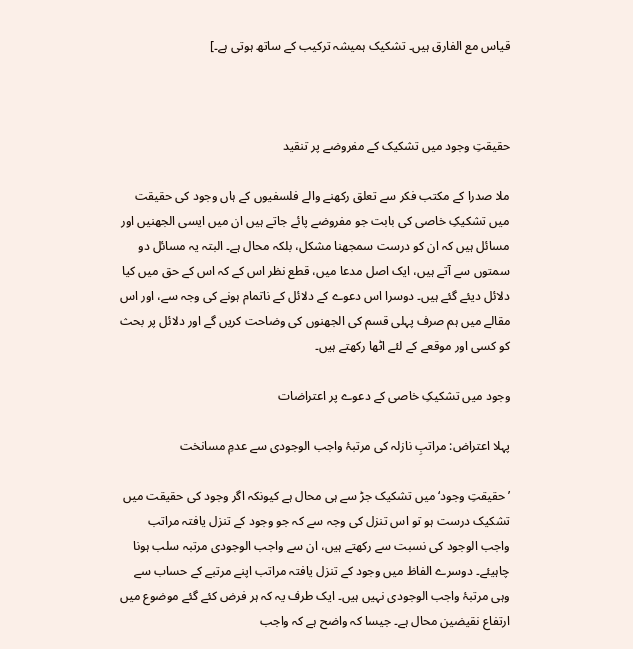قیاس مع الفارق ہیں۔ تشکیک ہمیشہ ترکیب کے ساتھ ہوتی ہے۔]



حقیقتِ وجود میں تشکیک کے مفروضے پر تنقید

ملا صدرا کے مکتب فکر سے تعلق رکھنے والے فلسفیوں کے ہاں وجود کی حقیقت میں تشکیکِ خاصی کی بابت جو مفروضے پائے جاتے ہیں ان میں ایسی الجھنیں اور مسائل ہیں کہ ان کو درست سمجھنا مشکل، بلکہ محال ہے۔ البتہ یہ مسائل دو سمتوں سے آتے ہیں، ایک اصل مدعا میں، قطع نظر اس کے کہ اس کے حق میں کیا دلائل دیئے گئے ہیں۔ دوسرا اس دعوے کے دلائل کے ناتمام ہونے کی وجہ سے، اور اس مقالے میں ہم صرف پہلی قسم کی الجھنوں کی وضاحت کریں گے اور دلائل پر بحث کو کسی اور موقعے کے لئے اٹھا رکھتے ہیں۔

وجود میں تشکیکِ خاصی کے دعوے پر اعتراضات

پہلا اعتراض: مراتبِ نازلہ کی مرتبۂ واجب الوجودی سے عدمِ مسانخت

’حقیقتِ وجود‘ میں تشکیک جڑ سے ہی محال ہے کیونکہ اگر وجود کی حقیقت میں تشکیک درست ہو تو اس تنزل کی وجہ سے کہ جو وجود کے تنزل یافتہ مراتب واجب الوجود کی نسبت سے رکھتے ہیں، ان سے واجب الوجودی مرتبہ سلب ہونا چاہیئے۔ دوسرے الفاظ میں وجود کے تنزل یافتہ مراتب اپنے مرتبے کے حساب سے وہی مرتبۂ واجب الوجودی نہیں ہیں۔ ایک طرف یہ کہ ہر فرض کئے گئے موضوع میں ارتفاع نقیضین محال ہے۔ جیسا کہ واضح ہے کہ واجب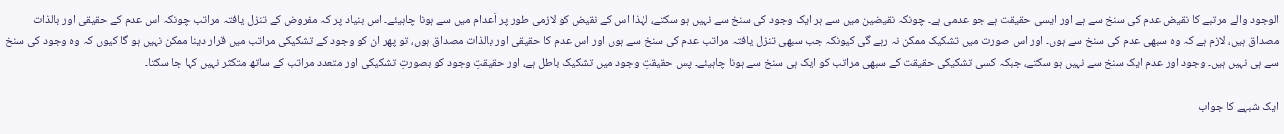الوجود والے مرتبے کا نقیض عدم کی سنخ سے ہے اور ایسی حقیقت ہے جو عدمی ہے۔ چونکہ نقیضین میں سے ہر ایک وجود کی سنخ سے نہیں ہو سکتے، لہٰذا اس کے نقیض کو لازمی طور پر اَعدام میں سے ہونا چاہیئے۔ اس بنیاد پر کہ مفروض کے تنزل یافتہ مراتب چونکہ اس عدم کے حقیقی اور بالذات مصداق ہیں، لازم ہے کہ وہ سبھی عدم کی سنخ سے ہوں۔ اور اس صورت میں تشکیک ممکن نہ رہے گی کیونکہ جب سبھی تنزل یافتہ مراتب عدم کی سنخ سے ہوں اور اس عدم کا حقیقی اور بالذات مصداق ہوں، تو پھر ان کو وجود کے تشکیکی مراتب میں قرار دینا ممکن نہیں ہو گا کیوں کہ وہ وجود کی سنخ سے ہی نہیں ہیں۔ وجود اور عدم ایک سنخ سے نہیں ہو سکتے، جبکہ کسی تشکیکی حقیقت کے سبھی مراتب کو ایک ہی سنخ سے ہونا چاہیئے۔ پس حقیقتِ وجود میں تشکیک باطل ہے، اور حقیقتِ وجود کو بصورتِ تشکیکی اور متعدد مراتب کے ساتھ متکثر نہیں کہا جا سکتا۔

ایک شبہے کا جواب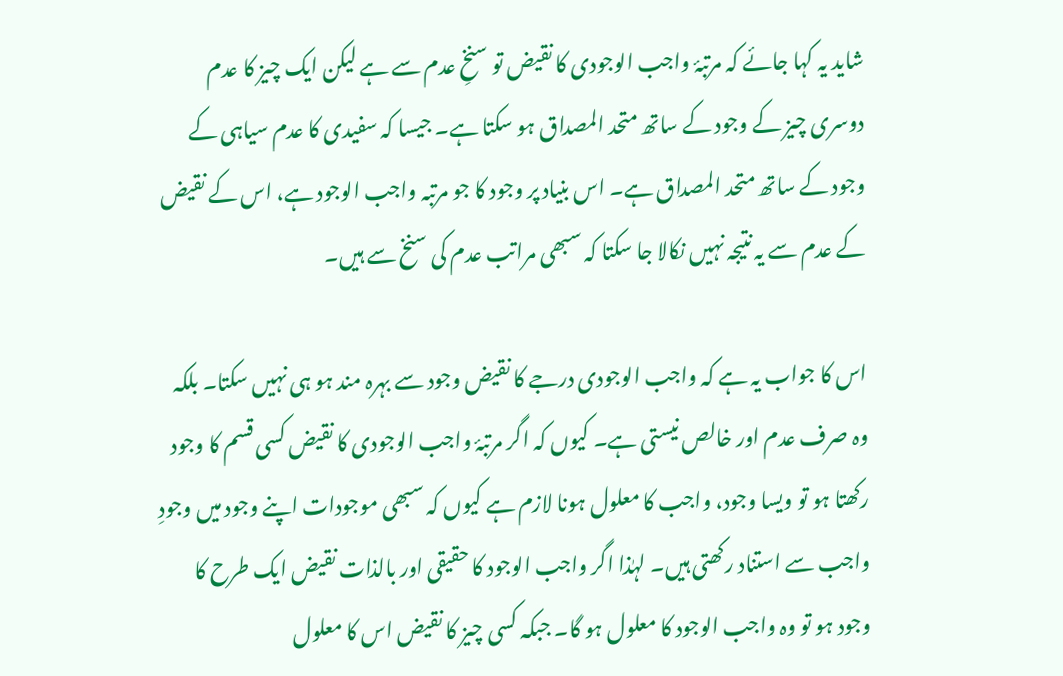شاید یہ کہا جائے کہ مرتبۂ واجب الوجودی کا نقیض تو سنخِ عدم سے ہے لیکن ایک چیز کا عدم دوسری چیز کے وجود کے ساتھ متحد المصداق ہو سکتا ہے۔ جیسا کہ سفیدی کا عدم سیاہی کے وجود کے ساتھ متحد المصداق ہے۔ اس بنیاد پر وجود کا جو مرتبہ واجب الوجود ہے، اس کے نقیض کے عدم سے یہ نتیجہ نہیں نکالا جا سکتا کہ سبھی مراتب عدم کی سنخ سے ہیں۔

اس کا جواب یہ ہے کہ واجب الوجودی درجے کا نقیض وجود سے بہرہ مند ہو ہی نہیں سکتا۔ بلکہ وہ صرف عدم اور خالص نیستی ہے۔ کیوں کہ اگر مرتبۂ واجب الوجودی کا نقیض کسی قسم کا وجود رکھتا ہو تو ویسا وجود، واجب کا معلول ہونا لازم ہے کیوں کہ سبھی موجودات اپنے وجود میں وجودِ واجب سے استناد رکھتی ہیں۔ لہٰذا اگر واجب الوجود کا حقیقی اور بالذات نقیض ایک طرح کا وجود ہو تو وہ واجب الوجود کا معلول ہو گا۔ جبکہ کسی چیز کا نقیض اس کا معلول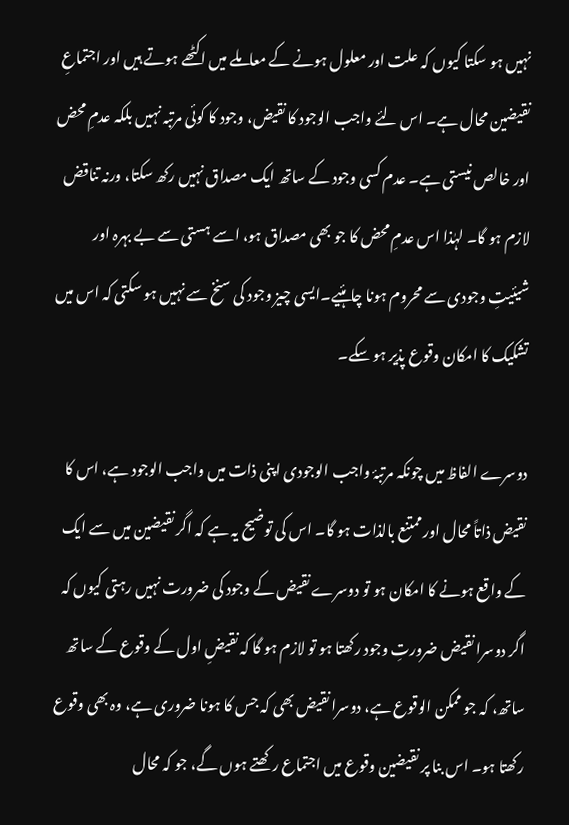نہیں ہو سکتا کیوں کہ علت اور معلول ہونے کے معاملے میں اکٹھے ہوتے ہیں اور اجتماعِ نقیضین محال ہے۔ اس لئے واجب الوجود کا نقیض، وجود کا کوئی مرتبہ نہیں بلکہ عدمِ محض اور خالص نیستی ہے۔ عدم کسی وجود کے ساتھ ایک مصداق نہیں رکھ سکتا، ورنہ تناقض لازم ہو گا۔ لہٰذا اس عدمِ محض کا جو بھی مصداق ہو، اسے ہستی سے بے بہرہ اور شیئیتِ وجودی سے محروم ہونا چاہئیے۔ایسی چیز وجود کی سنخ سے نہیں ہو سکتی کہ اس میں تشکیک کا امکان وقوع پذیر ہو سکے۔

دوسرے الفاظ میں چونکہ مرتبۂ واجب الوجودی اپنی ذات میں واجب الوجود ہے، اس کا نقیض ذاتاً محال اور ممتنع بالذات ہو گا۔ اس کی توضیح یہ ہے کہ اگر نقیضین میں سے ایک کے واقع ہونے کا امکان ہو تو دوسرے نقیض کے وجود کی ضرورت نہیں رہتی کیوں کہ اگر دوسرا نقیض ضرورتِ وجود رکھتا ہو تو لازم ہو گا کہ نقیضِ اول کے وقوع کے ساتھ ساتھ، کہ جو ممکن الوقوع ہے، دوسرا نقیض بھی کہ جس کا ہونا ضروری ہے، وہ بھی وقوع رکھتا ہو۔ اس بنا پر نقیضین وقوع میں اجتماع رکھتے ہوں گے، جو کہ محال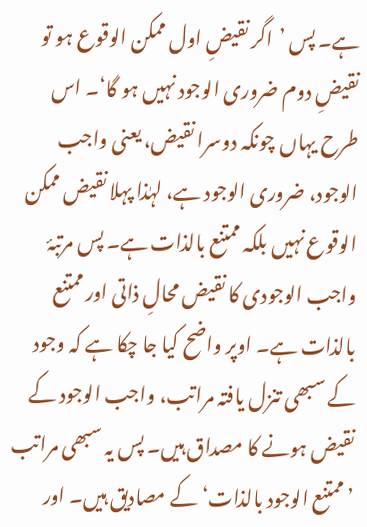ہے۔ پس ’اگر نقیضِ اول ممکن الوقوع ہو تو نقیضِ دوم ضروری الوجود نہیں ہو گا‘۔ اس طرح یہاں چونکہ دوسرا نقیض، یعنی واجب الوجود، ضروری الوجود ہے، لہٰذا پہلا نقیض ممکن الوقوع نہیں بلکہ ممتنع بالذات ہے۔ پس مرتبۂ واجب الوجودی کا نقیض محالِ ذاتی اور ممتنع بالذات ہے۔ اوپر واضح کیا جا چکا ہے کہ وجود کے سبھی تنزل یافتہ مراتب، واجب الوجود کے نقیض ہونے کا مصداق ہیں۔ پس یہ سبھی مراتب ’ممتنع الوجود بالذات‘ کے مصادیق ہیں۔ اور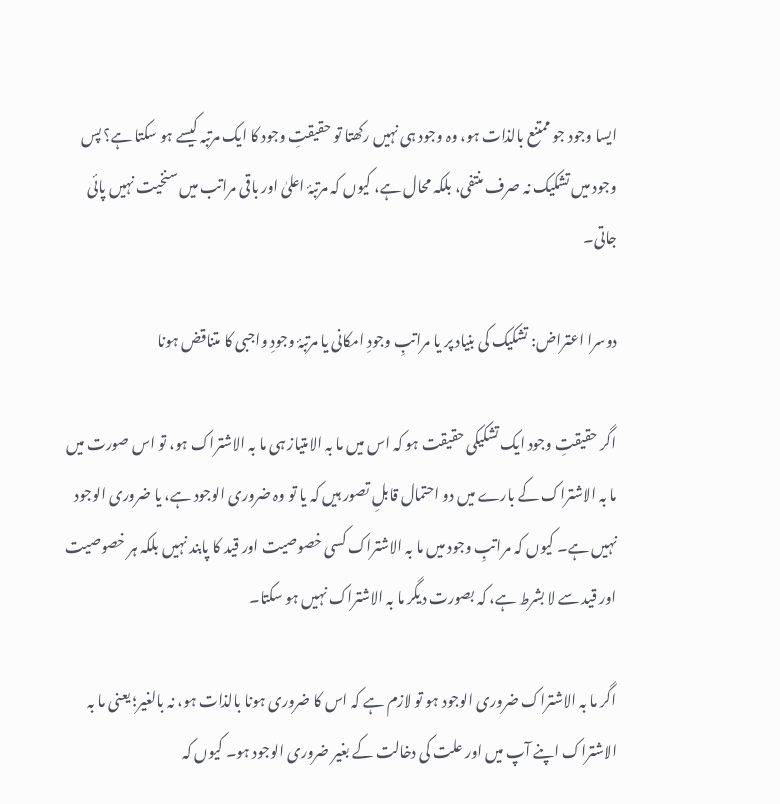ایسا وجود جو ممتنع بالذات ہو، وہ وجود ہی نہیں رکھتا تو حقیقتِ وجود کا ایک مرتبہ کیسے ہو سکتا ہے؟ پس وجود میں تشکیک نہ صرف منتفی، بلکہ محال ہے، کیوں کہ مرتبۂ اعلیٰ اور باقی مراتب میں سنخیت نہیں پائی جاتی۔

دوسرا اعتراض: تشکیک کی بنیاد پر یا مراتبِ وجودِ امکانی یا مرتبۂ وجودِ واجبی کا متناقض ہونا

اگر حقیقتِ وجود ایک تشکیکی حقیقت ہو کہ اس میں ما بہ الامتیاز ہی ما بہ الاشتراک ہو، تو اس صورت میں ما بہ الاشتراک کے بارے میں دو احتمال قابلِ تصور ہیں کہ یا تو وہ ضروری الوجود ہے، یا ضروری الوجود نہیں ہے۔ کیوں کہ مراتبِ وجود میں ما بہ الاشتراک کسی خصوصیت اور قید کا پابند نہیں بلکہ ہر خصوصیت اور قید سے لا بشرط ہے، کہ بصورت دیگر ما بہ الاشتراک نہیں ہو سکتا۔

اگر ما بہ الاشتراک ضروری الوجود ہو تو لازم ہے کہ اس کا ضروری ہونا بالذات ہو، نہ بالغیر؛ یعنی ما بہ الاشتراک اپنے آپ میں اور علت کی دخالت کے بغیر ضروری الوجود ہو۔ کیوں کہ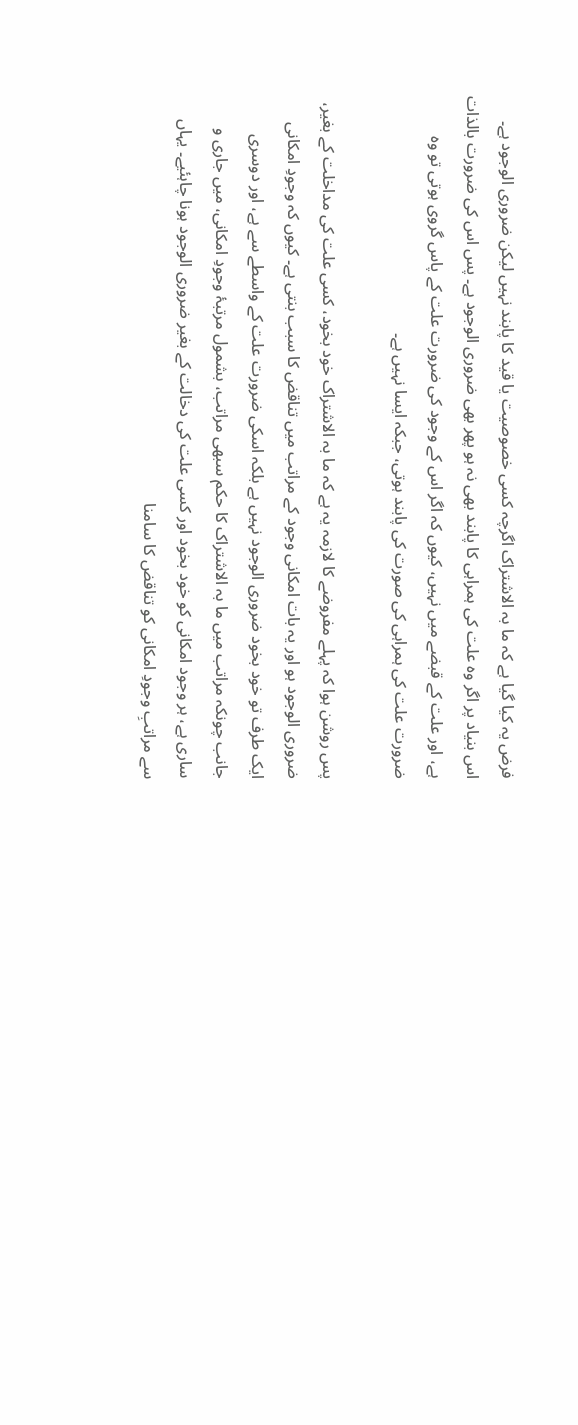فرض یہ کیا گیا ہے کہ ما بہ الاشتراک اگرچہ کسی خصوصیت یا قید کا پابند نہیں لیکن ضروری الوجود ہے۔ اس بنیاد پر اگر وہ علت کی ہمراہی کا پابند بھی نہ ہو پھر بھی ضروری الوجود ہے۔ پس اس کی ضرورت بالذات ہے، اور علت کے قبضے میں نہیں، کیوں کہ اگر اس کے وجود کی ضرورت علت کے پاس گروی ہوتی تو وہ ضرورت علت کی ہمراہی کی صورت کی پابند ہوتی، جبکہ ایسا نہیں ہے۔

پس روشن ہوا کہ پہلے مفروضے کا لازمہ یہ ہے کہ ما بہ الاشتراک خود بخود، کسی علت کی مداخلت کے بغیر، ضروری الوجود ہو اور یہ بات امکانی وجود کے مراتب میں تناقض کا سبب بنتی ہے۔ کیوں کہ وجودِ امکانی ایک طرف تو خود بخود ضروری الوجود نہیں ہے بلکہ اسکی ضرورت علت کے واسطے سے ہے، اور دوسری جانب چونکہ مراتب میں ما بہ الاشتراک کا حکم سبھی مراتب، بشمول مرتبۂ وجودِ امکانی، میں جاری و ساری ہے، ہر وجود امکانی کو خود بخود اور کسی علت کی دخالت کے بغیر ضروری الوجود ہونا چاہئیے۔ یہاں سے مراتبِ وجودِ امکانی کو تناقض کا سامنا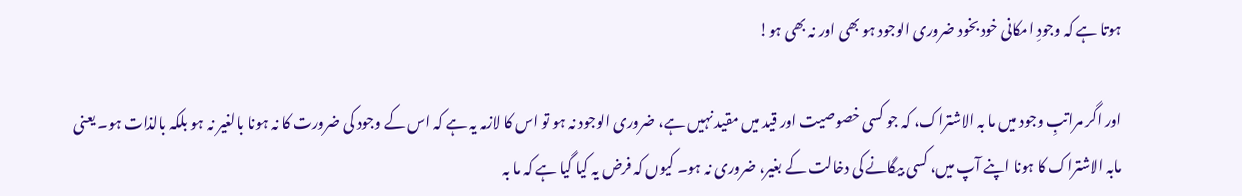ہوتا ہے کہ وجودِ امکانی خود بخود ضروری الوجود ہو بھی اور نہ بھی ہو!

اور اگر مراتبِ وجود میں ما بہ الاشتراک، کہ جو کسی خصوصیت اور قید میں مقید نہیں ہے، ضروری الوجود نہ ہو تو اس کا لازمہ یہ ہے کہ اس کے وجود کی ضرورت کا نہ ہونا بالغیر نہ ہو بلکہ بالذات ہو۔ یعنی مابہ الاشتراک کا ہونا اپنے آپ میں، کسی بیگانے کی دخالت کے بغیر، ضروری نہ ہو۔ کیوں کہ فرض یہ کیا گیا ہے کہ ما بہ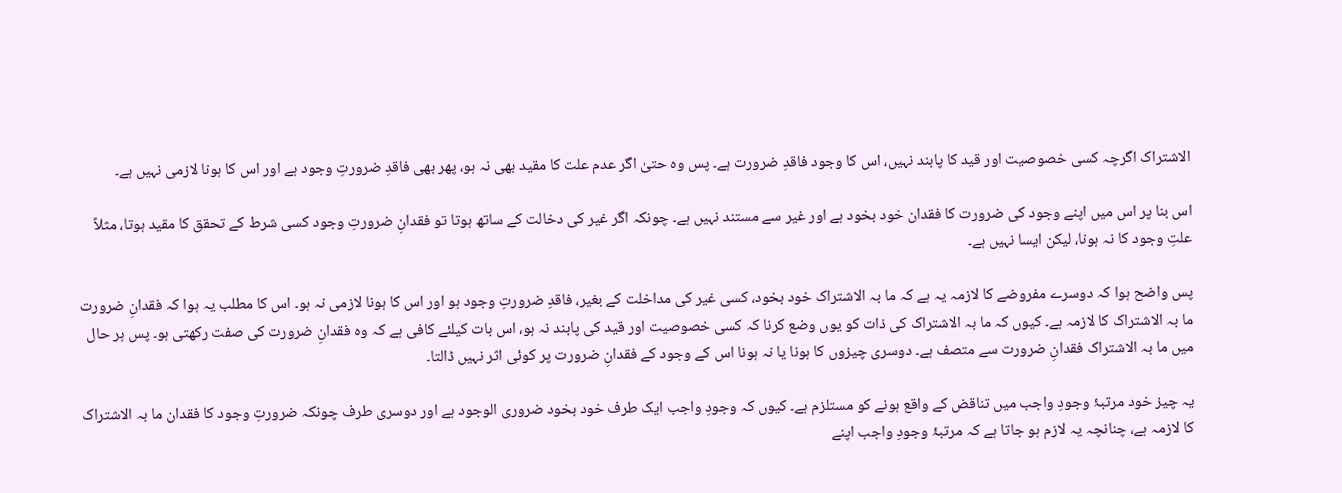الاشتراک اگرچہ کسی خصوصیت اور قید کا پابند نہیں، اس کا وجود فاقدِ ضرورت ہے۔ پس وہ حتیٰ اگر عدم علت کا مقید بھی نہ ہو، پھر بھی فاقدِ ضرورتِ وجود ہے اور اس کا ہونا لازمی نہیں ہے۔

اس بنا پر اس میں اپنے وجود کی ضرورت کا فقدان خود بخود ہے اور غیر سے مستند نہیں ہے۔ چونکہ اگر غیر کی دخالت کے ساتھ ہوتا تو فقدانِ ضرورتِ وجود کسی شرط کے تحقق کا مقید ہوتا، مثلاً علتِ وجود کا نہ ہونا، لیکن ایسا نہیں ہے۔

پس واضح ہوا کہ دوسرے مفروضے کا لازمہ یہ ہے کہ ما بہ الاشتراک خود بخود، کسی غیر کی مداخلت کے بغیر، فاقدِ ضرورتِ وجود ہو اور اس کا ہونا لازمی نہ ہو۔ اس کا مطلب یہ ہوا کہ فقدانِ ضرورت ما بہ الاشتراک کا لازمہ ہے۔ کیوں کہ ما بہ الاشتراک کی ذات کو یوں وضع کرنا کہ کسی خصوصیت اور قید کی پابند نہ ہو، اس بات کیلئے کافی ہے کہ وہ فقدانِ ضرورت کی صفت رکھتی ہو۔ پس ہر حال میں ما بہ الاشتراک فقدانِ ضرورت سے متصف ہے۔ دوسری چیزوں کا ہونا یا نہ ہونا اس کے وجود کے فقدانِ ضرورت پر کوئی اثر نہیں ڈالتا۔

یہ چیز خود مرتبۂ وجودِ واجب میں تناقض کے واقع ہونے کو مستلزم ہے۔ کیوں کہ وجودِ واجب ایک طرف خود بخود ضروری الوجود ہے اور دوسری طرف چونکہ ضرورتِ وجود کا فقدان ما بہ الاشتراک کا لازمہ ہے، چنانچہ یہ لازم ہو جاتا ہے کہ مرتبۂ وجودِ واجب اپنے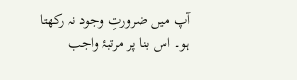آپ میں ضرورتِ وجود نہ رکھتا ہو۔ اس بنا پر مرتبۂ واجب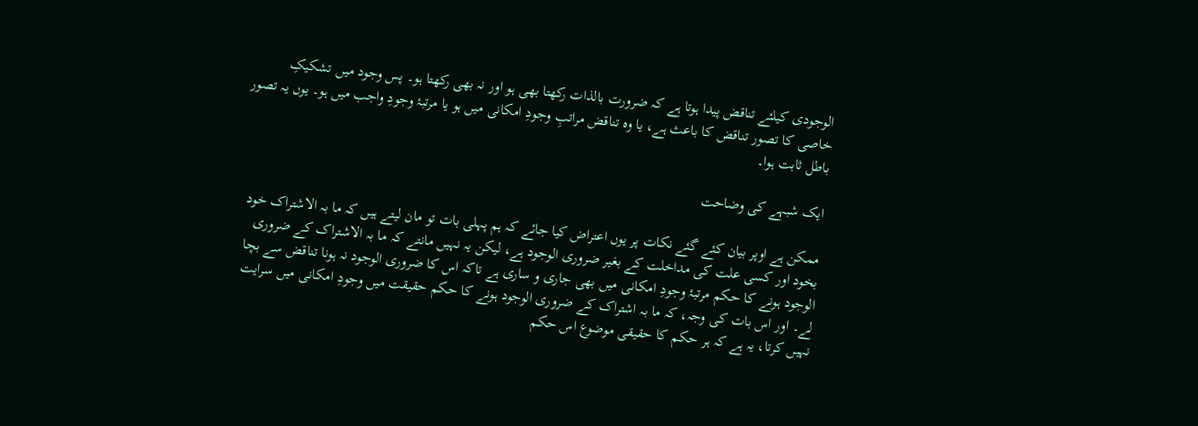الوجودی کیلئے تناقض پیدا ہوتا ہے کہ ضرورت بالذات رکھتا بھی ہو اور نہ بھی رکھتا ہو۔ پس وجود میں تشکیکِ خاصی کا تصور تناقض کا باعث ہے، یا وہ تناقض مراتبِ وجودِ امکانی میں ہو یا مرتبۂ وجودِ واجب میں ہو۔ یوں یہ تصور باطل ثابت ہوا۔

ایک شبہے کی وضاحت

ممکن ہے اوپر بیان کئے گئے نکات پر یوں اعتراض کیا جائے کہ ہم پہلی بات تو مان لیتے ہیں کہ ما بہ الاشتراک خود بخود اور کسی علت کی مداخلت کے بغیر ضروری الوجود ہے، لیکن یہ نہیں مانتے کہ ما بہ الاشتراک کے ضروری الوجود ہونے کا حکم مرتبۂ وجودِ امکانی میں بھی جاری و ساری ہے تاکہ اس کا ضروری الوجود نہ ہونا تناقض سے بچا لے۔ اور اس بات کی وجہ، کہ ما بہ اشتراک کے ضروری الوجود ہونے کا حکم حقیقت میں وجودِ امکانی میں سرایت نہیں کرتا، یہ ہے کہ ہر حکم کا حقیقی موضوع اس حکم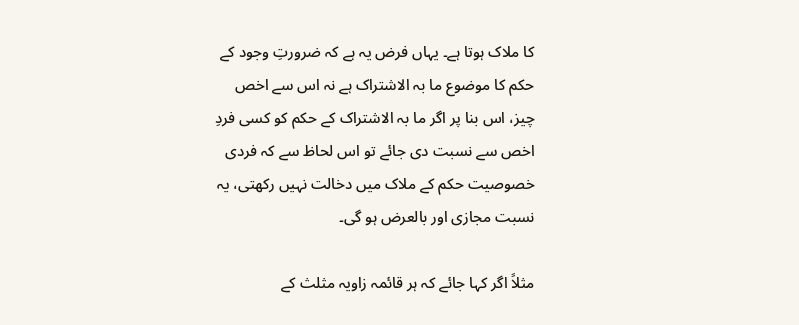کا ملاک ہوتا ہے۔ یہاں فرض یہ ہے کہ ضرورتِ وجود کے حکم کا موضوع ما بہ الاشتراک ہے نہ اس سے اخص چیز، اس بنا پر اگر ما بہ الاشتراک کے حکم کو کسی فردِ اخص سے نسبت دی جائے تو اس لحاظ سے کہ فردی خصوصیت حکم کے ملاک میں دخالت نہیں رکھتی، یہ نسبت مجازی اور بالعرض ہو گی۔

مثلاً اگر کہا جائے کہ ہر قائمہ زاویہ مثلث کے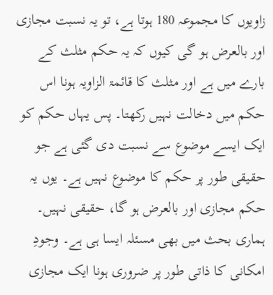زاویوں کا مجموعہ 180 ہوتا ہے، تو یہ نسبت مجازی اور بالعرض ہو گی کیوں کہ یہ حکم مثلث کے بارے میں ہے اور مثلث کا قائمۃ الزاویہ ہونا اس حکم میں دخالت نہیں رکھتا۔ پس یہاں حکم کو ایک ایسے موضوع سے نسبت دی گئی ہے جو حقیقی طور پر حکم کا موضوع نہیں ہے۔ یوں یہ حکم مجازی اور بالعرض ہو گا، حقیقی نہیں۔ ہماری بحث میں بھی مسئلہ ایسا ہی ہے۔ وجودِ امکانی کا ذاتی طور پر ضروری ہونا ایک مجازی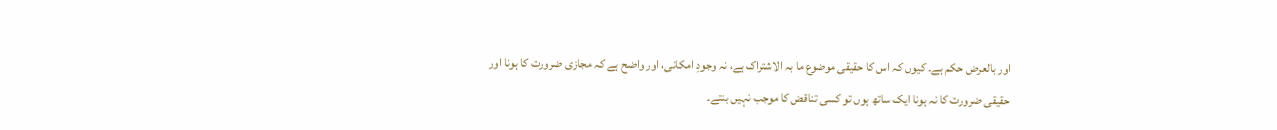اور بالعرض حکم ہے۔ کیوں کہ اس کا حقیقی موضوع ما بہ الاشتراک ہے، نہ وجودِ امکانی، اور واضح ہے کہ مجازی ضرورت کا ہونا اور حقیقی ضرورت کا نہ ہونا ایک ساتھ ہوں تو کسی تناقض کا موجب نہیں بنتے۔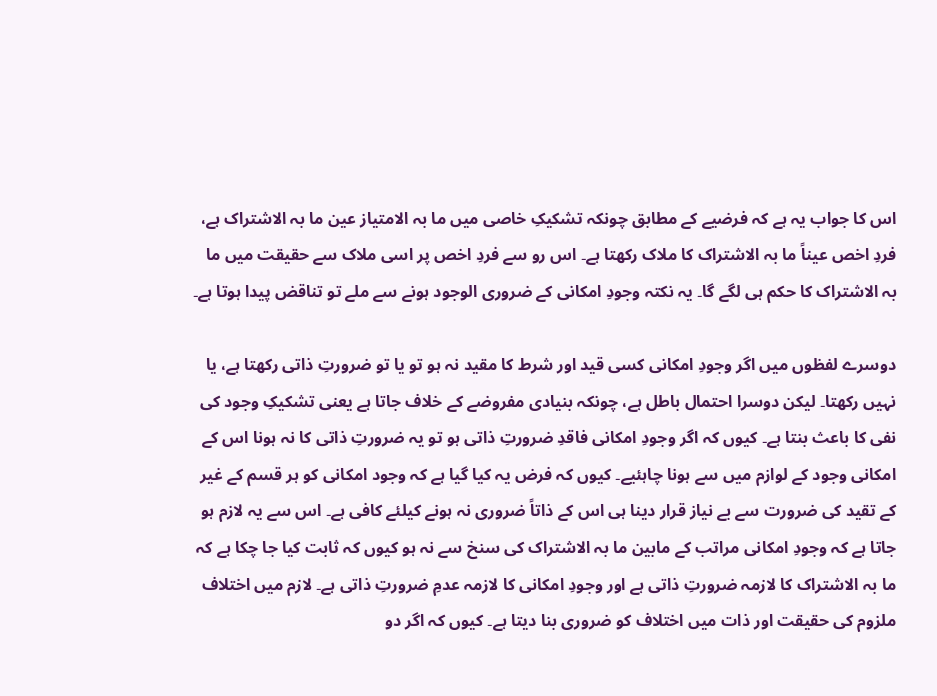اس کا جواب یہ ہے کہ فرضیے کے مطابق چونکہ تشکیکِ خاصی میں ما بہ الامتیاز عین ما بہ الاشتراک ہے، فردِ اخص عیناً ما بہ الاشتراک کا ملاک رکھتا ہے۔ اس رو سے فردِ اخص پر اسی ملاک سے حقیقت میں ما بہ الاشتراک کا حکم ہی لگے گا۔ یہ نکتہ وجودِ امکانی کے ضروری الوجود ہونے سے ملے تو تناقض پیدا ہوتا ہے۔

دوسرے لفظوں میں اگر وجودِ امکانی کسی قید اور شرط کا مقید نہ ہو تو یا تو ضرورتِ ذاتی رکھتا ہے، یا نہیں رکھتا۔ لیکن دوسرا احتمال باطل ہے، چونکہ بنیادی مفروضے کے خلاف جاتا ہے یعنی تشکیکِ وجود کی نفی کا باعث بنتا ہے۔ کیوں کہ اگر وجودِ امکانی فاقدِ ضرورتِ ذاتی ہو تو یہ ضرورتِ ذاتی کا نہ ہونا اس کے امکانی وجود کے لوازم میں سے ہونا چاہئیے۔ کیوں کہ فرض یہ کیا گیا ہے کہ وجود امکانی کو ہر قسم کے غیر کے تقید کی ضرورت سے بے نیاز قرار دینا ہی اس کے ذاتاً ضروری نہ ہونے کیلئے کافی ہے۔ اس سے یہ لازم ہو جاتا ہے کہ وجودِ امکانی مراتب کے مابین ما بہ الاشتراک کی سنخ سے نہ ہو کیوں کہ ثابت کیا جا چکا ہے کہ ما بہ الاشتراک کا لازمہ ضرورتِ ذاتی ہے اور وجودِ امکانی کا لازمہ عدمِ ضرورتِ ذاتی ہے۔ لازم میں اختلاف ملزوم کی حقیقت اور ذات میں اختلاف کو ضروری بنا دیتا ہے۔ کیوں کہ اگر دو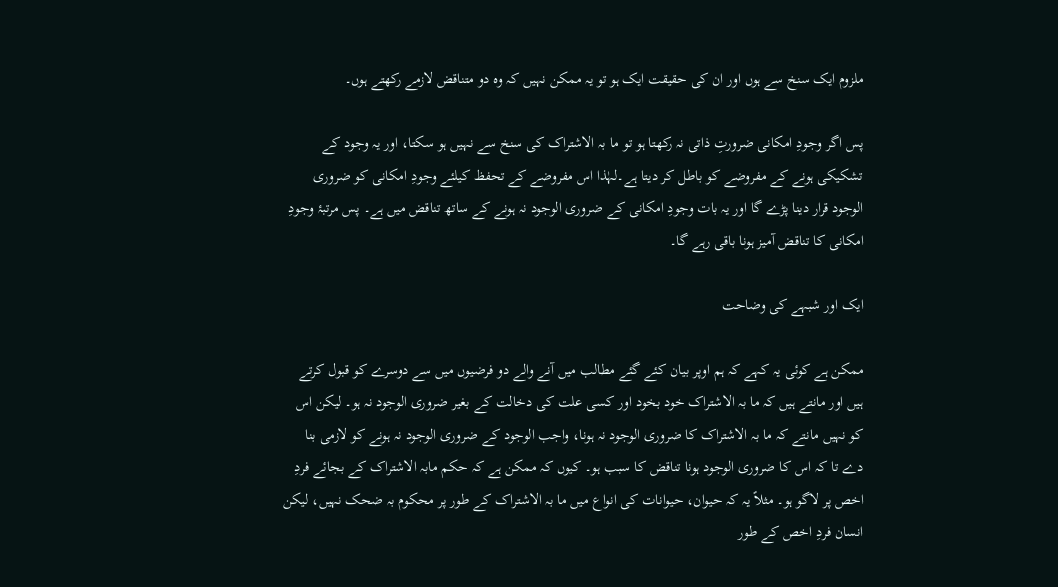ملزوم ایک سنخ سے ہوں اور ان کی حقیقت ایک ہو تو یہ ممکن نہیں کہ وہ دو متناقض لازمے رکھتے ہوں۔

پس اگر وجودِ امکانی ضرورتِ ذاتی نہ رکھتا ہو تو ما بہ الاشتراک کی سنخ سے نہیں ہو سکتا، اور یہ وجود کے تشکیکی ہونے کے مفروضے کو باطل کر دیتا ہے۔لہٰذا اس مفروضے کے تحفظ کیلئے وجودِ امکانی کو ضروری الوجود قرار دینا پڑے گا اور یہ بات وجودِ امکانی کے ضروری الوجود نہ ہونے کے ساتھ تناقض میں ہے۔ پس مرتبۂ وجودِ امکانی کا تناقض آمیز ہونا باقی رہے گا۔

ایک اور شبہے کی وضاحت

ممکن ہے کوئی یہ کہے کہ ہم اوپر بیان کئے گئے مطالب میں آنے والے دو فرضیوں میں سے دوسرے کو قبول کرتے ہیں اور مانتے ہیں کہ ما بہ الاشتراک خود بخود اور کسی علت کی دخالت کے بغیر ضروری الوجود نہ ہو۔ لیکن اس کو نہیں مانتے کہ ما بہ الاشتراک کا ضروری الوجود نہ ہونا، واجب الوجود کے ضروری الوجود نہ ہونے کو لازمی بنا دے تا کہ اس کا ضروری الوجود ہونا تناقض کا سبب ہو۔ کیوں کہ ممکن ہے کہ حکم مابہ الاشتراک کے بجائے فردِ اخص پر لاگو ہو۔ مثلاً یہ کہ حیوان، حیوانات کی انواع میں ما بہ الاشتراک کے طور پر محکوم بہ ضحک نہیں، لیکن انسان فردِ اخص کے طور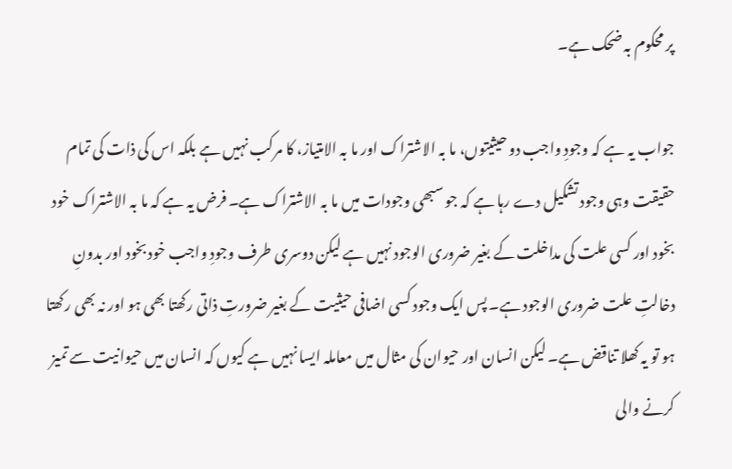پر محکوم بہ ضحک ہے۔

جواب یہ ہے کہ وجودِ واجب دو حیثیتوں، ما بہ الاشتراک اور ما بہ الامتیاز، کا مرکب نہیں ہے بلکہ اس کی ذات کی تمام حقیقت وہی وجود تشکیل دے رہا ہے کہ جو سبھی وجودات میں ما بہ الاشتراک ہے۔ فرض یہ ہے کہ ما بہ الاشتراک خود بخود اور کسی علت کی مداخلت کے بغیر ضروری الوجود نہیں ہے لیکن دوسری طرف وجودِ واجب خود بخود اور بدونِ دخالتِ علت ضروری الوجود ہے۔ پس ایک وجود کسی اضافی حیثیت کے بغیر ضرورتِ ذاتی رکھتا بھی ہو اور نہ بھی رکھتا ہو تو یہ کھلا تناقض ہے۔ لیکن انسان اور حیوان کی مثال میں معاملہ ایسا نہیں ہے کیوں کہ انسان میں حیوانیت سے تمیز کرنے والی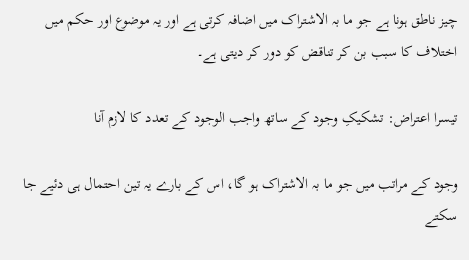چیز ناطق ہونا ہے جو ما بہ الاشتراک میں اضافہ کرتی ہے اور یہ موضوع اور حکم میں اختلاف کا سبب بن کر تناقض کو دور کر دیتی ہے۔

تیسرا اعتراض: تشکیکِ وجود کے ساتھ واجب الوجود کے تعدد کا لازم آنا

وجود کے مراتب میں جو ما بہ الاشتراک ہو گا، اس کے بارے یہ تین احتمال ہی دئیے جا سکتے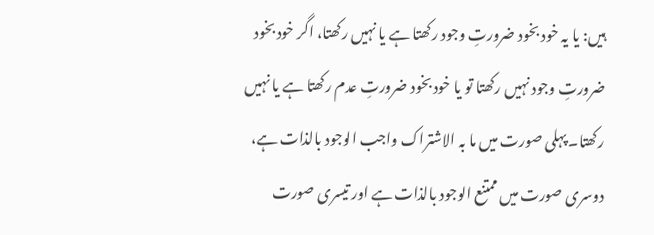ہیں: یا یہ خود بخود ضرورتِ وجود رکھتا ہے یا نہیں رکھتا، اگر خود بخود ضرورتِ وجود نہیں رکھتا تو یا خود بخود ضرورتِ عدم رکھتا ہے یا نہیں رکھتا۔ پہلی صورت میں ما بہ الاشتراک واجب الوجود بالذات ہے، دوسری صورت میں ممتنع الوجود بالذات ہے اور تیسری صورت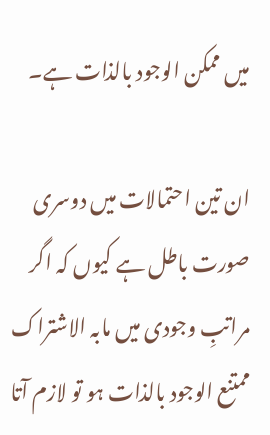میں ممکن الوجود بالذات ہے۔

ان تین احتمالات میں دوسری صورت باطل ہے کیوں کہ اگر مراتبِ وجودی میں مابہ الاشتراک ممتنع الوجود بالذات ہو تو لازم آتا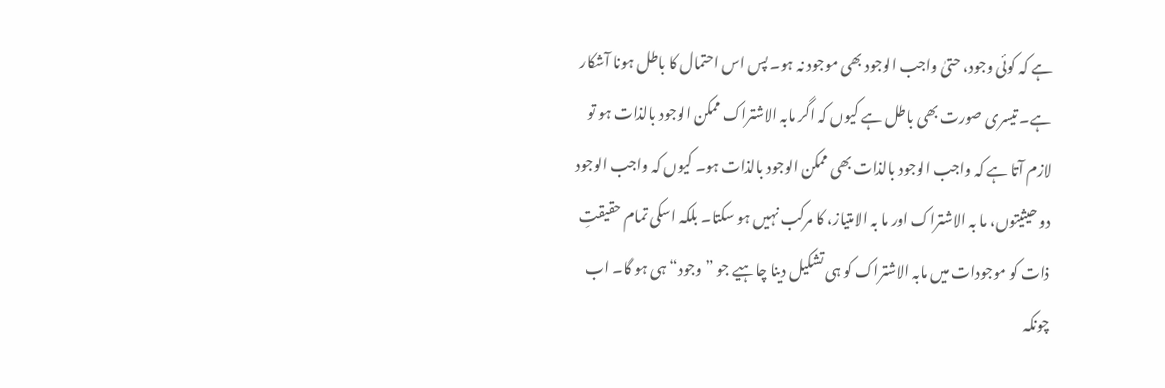ہے کہ کوئی وجود، حتیٰ واجب الوجود بھی موجود نہ ہو۔ پس اس احتمال کا باطل ہونا آشکار ہے۔ تیسری صورت بھی باطل ہے کیوں کہ اگر مابہ الاشتراک ممکن الوجود بالذات ہو تو لازم آتا ہے کہ واجب الوجود بالذات بھی ممکن الوجود بالذات ہو۔ کیوں کہ واجب الوجود دو حیثیتوں، ما بہ الاشتراک اور ما بہ الامتیاز، کا مرکب نہیں ہو سکتا۔ بلکہ اسکی تمام حقیقتِ ذات کو موجودات میں مابہ الاشتراک کو ہی تشکیل دینا چاہیے جو ”وجود“ ہی ہو گا۔ اب چونکہ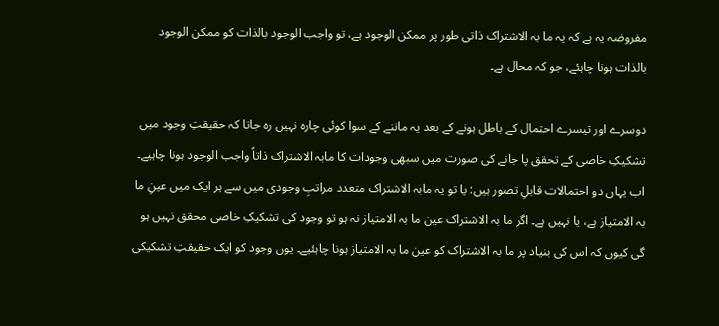مفروضہ یہ ہے کہ یہ ما بہ الاشتراک ذاتی طور پر ممکن الوجود ہے، تو واجب الوجود بالذات کو ممکن الوجود بالذات ہونا چاہئے، جو کہ محال ہے۔

دوسرے اور تیسرے احتمال کے باطل ہونے کے بعد یہ ماننے کے سوا کوئی چارہ نہیں رہ جاتا کہ حقیقتِ وجود میں تشکیکِ خاصی کے تحقق پا جانے کی صورت میں سبھی وجودات کا مابہ الاشتراک ذاتاً واجب الوجود ہونا چاہیے۔ اب یہاں دو احتمالات قابلِ تصور ہیں: یا تو یہ مابہ الاشتراک متعدد مراتبِ وجودی میں سے ہر ایک میں عینِ ما بہ الامتیاز ہے، یا نہیں ہے۔ اگر ما بہ الاشتراک عین ما بہ الامتیاز نہ ہو تو وجود کی تشکیکِ خاصی محقق نہیں ہو گی کیوں کہ اس کی بنیاد پر ما بہ الاشتراک کو عین ما بہ الامتیاز ہونا چاہئیے۔ یوں وجود کو ایک حقیقتِ تشکیکی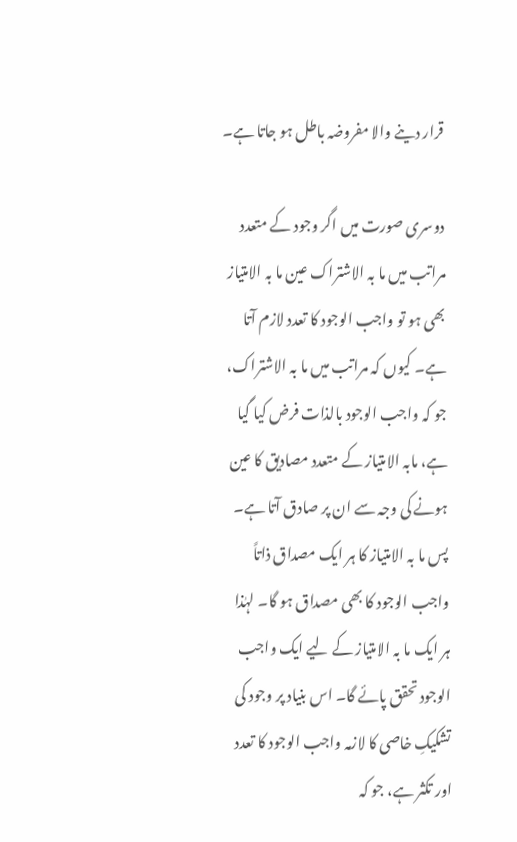قرار دینے والا مفروضہ باطل ہو جاتا ہے۔

دوسری صورت میں اگر وجود کے متعدد مراتب میں ما بہ الاشتراک عین ما بہ الامتیاز بھی ہو تو واجب الوجود کا تعدد لازم آتا ہے۔ کیوں کہ مراتب میں ما بہ الاشتراک، جو کہ واجب الوجود بالذات فرض کیا گیا ہے، مابہ الامتیاز کے متعدد مصادیق کا عین ہونے کی وجہ سے ان پر صادق آتا ہے۔ پس ما بہ الامتیاز کا ہر ایک مصداق ذاتاً واجب الوجود کا بھی مصداق ہو گا۔ لہٰذا ہر ایک ما بہ الامتیاز کے لیے ایک واجب الوجود تحقق پائے گا۔ اس بنیاد پر وجود کی تشکیکِ خاصی کا لازمہ واجب الوجود کا تعدد اور تکثر ہے، جو کہ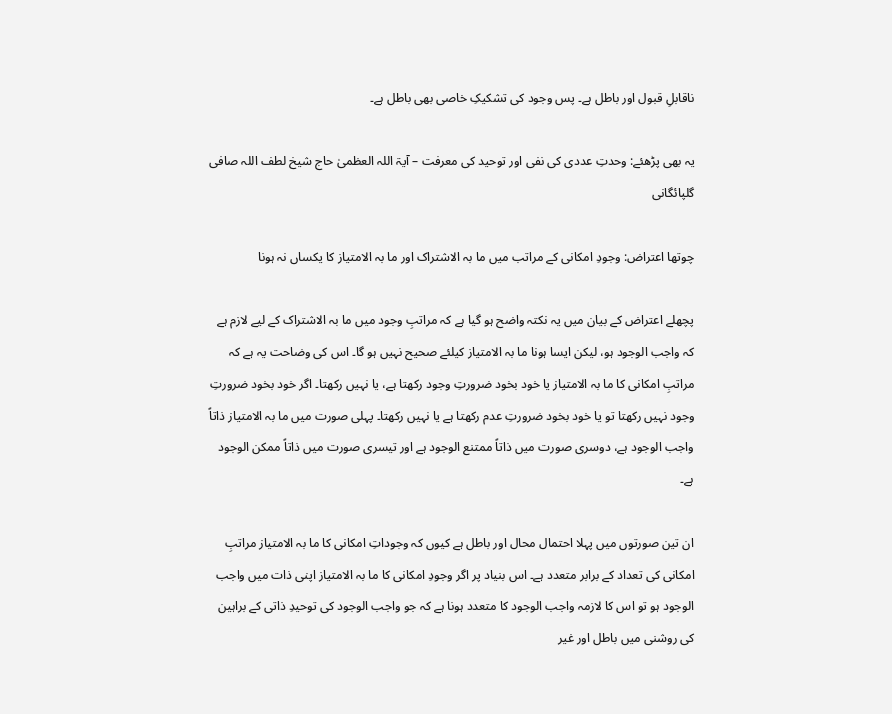ناقابلِ قبول اور باطل ہے۔ پس وجود کی تشکیکِ خاصی بھی باطل ہے۔

یہ بھی پڑھئے: وحدتِ عددی کی نفی اور توحید کی معرفت – آیۃ اللہ العظمیٰ حاج شیخ لطف اللہ صافی گلپائگانی

چوتھا اعتراض: وجودِ امکانی کے مراتب میں ما بہ الاشتراک اور ما بہ الامتیاز کا یکساں نہ ہونا

پچھلے اعتراض کے بیان میں یہ نکتہ واضح ہو گیا ہے کہ مراتبِ وجود میں ما بہ الاشتراک کے لیے لازم ہے کہ واجب الوجود ہو، لیکن ایسا ہونا ما بہ الامتیاز کیلئے صحیح نہیں ہو گا۔ اس کی وضاحت یہ ہے کہ مراتبِ امکانی کا ما بہ الامتیاز یا خود بخود ضرورتِ وجود رکھتا ہے، یا نہیں رکھتا۔ اگر خود بخود ضرورتِ وجود نہیں رکھتا تو یا خود بخود ضرورتِ عدم رکھتا ہے یا نہیں رکھتا۔ پہلی صورت میں ما بہ الامتیاز ذاتاً واجب الوجود ہے، دوسری صورت میں ذاتاً ممتنع الوجود ہے اور تیسری صورت میں ذاتاً ممکن الوجود ہے۔

ان تین صورتوں میں پہلا احتمال محال اور باطل ہے کیوں کہ وجوداتِ امکانی کا ما بہ الامتیاز مراتبِ امکانی کی تعداد کے برابر متعدد ہے۔ اس بنیاد پر اگر وجودِ امکانی کا ما بہ الامتیاز اپنی ذات میں واجب الوجود ہو تو اس کا لازمہ واجب الوجود کا متعدد ہونا ہے کہ جو واجب الوجود کی توحیدِ ذاتی کے براہین کی روشنی میں باطل اور غیر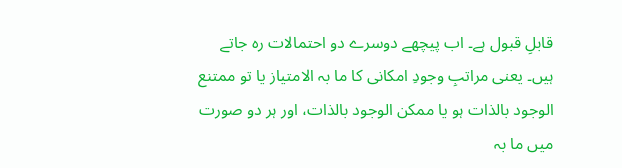قابلِ قبول ہے۔ اب پیچھے دوسرے دو احتمالات رہ جاتے ہیں۔ یعنی مراتبِ وجودِ امکانی کا ما بہ الامتیاز یا تو ممتنع الوجود بالذات ہو یا ممکن الوجود بالذات، اور ہر دو صورت میں ما بہ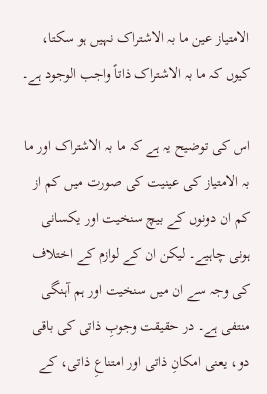الامتیاز عین ما بہ الاشتراک نہیں ہو سکتا، کیوں کہ ما بہ الاشتراک ذاتاً واجب الوجود ہے۔

اس کی توضیح یہ ہے کہ ما بہ الاشتراک اور ما بہ الامتیاز کی عینیت کی صورت میں کم از کم ان دونوں کے بیچ سنخیت اور یکسانی ہونی چاہیے۔ لیکن ان کے لوازم کے اختلاف کی وجہ سے ان میں سنخیت اور ہم آہنگی منتفی ہے۔ در حقیقت وجوبِ ذاتی کی باقی دو، یعنی امکانِ ذاتی اور امتناعِ ذاتی، کے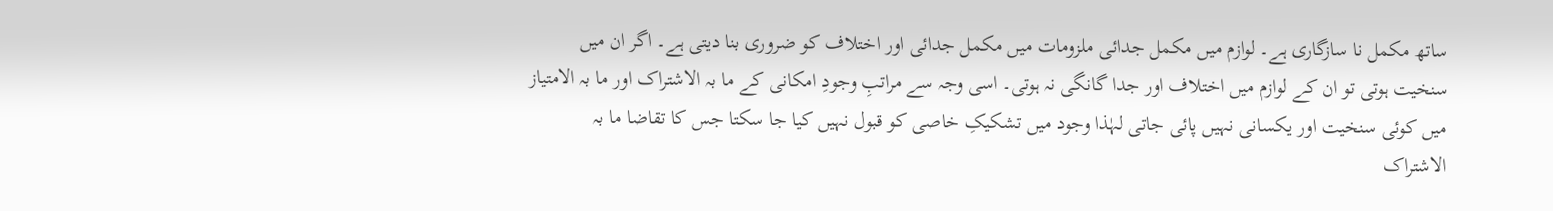ساتھ مکمل نا سازگاری ہے۔ لوازم میں مکمل جدائی ملزومات میں مکمل جدائی اور اختلاف کو ضروری بنا دیتی ہے۔ اگر ان میں سنخیت ہوتی تو ان کے لوازم میں اختلاف اور جدا گانگی نہ ہوتی۔ اسی وجہ سے مراتبِ وجودِ امکانی کے ما بہ الاشتراک اور ما بہ الامتیاز میں کوئی سنخیت اور یکسانی نہیں پائی جاتی لہٰذا وجود میں تشکیکِ خاصی کو قبول نہیں کیا جا سکتا جس کا تقاضا ما بہ الاشتراک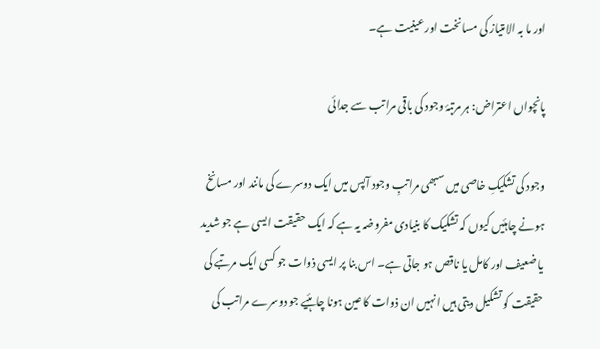اور ما بہ الامتیاز کی مسانخت اور عینیت ہے۔

پانچواں اعتراض: ہر مرتبۂ وجود کی باقی مراتب سے جدائی

وجود کی تشکیکِ خاصی میں سبھی مراتبِ وجود آپس میں ایک دوسرے کی مانند اور مسانخ ہونے چاہئیں کیوں کہ تشکیک کا بنیادی مفروضہ یہ ہے کہ ایک حقیقت ایسی ہے جو شدید یا ضعیف اور کامل یا ناقص ہو جاتی ہے۔ اس بنا پر ایسی ذوات جو کسی ایک مرتبے کی حقیقت کو تشکیل دیتی ہیں انہیں ان ذوات کا عین ہونا چاہئیے جو دوسرے مراتب کی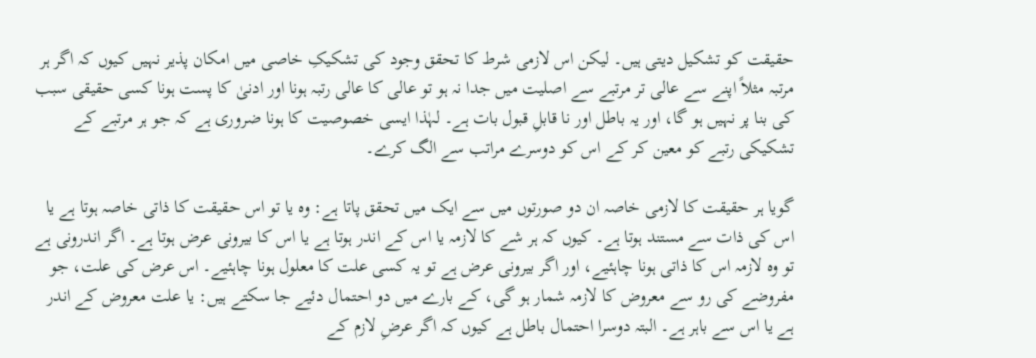حقیقت کو تشکیل دیتی ہیں۔ لیکن اس لازمی شرط کا تحقق وجود کی تشکیکِ خاصی میں امکان پذیر نہیں کیوں کہ اگر ہر مرتبہ مثلاً اپنے سے عالی تر مرتبے سے اصلیت میں جدا نہ ہو تو عالی کا عالی رتبہ ہونا اور ادنیٰ کا پست ہونا کسی حقیقی سبب کی بنا پر نہیں ہو گا، اور یہ باطل اور نا قابلِ قبول بات ہے۔ لہٰذا ایسی خصوصیت کا ہونا ضروری ہے کہ جو ہر مرتبے کے تشکیکی رتبے کو معین کر کے اس کو دوسرے مراتب سے الگ کرے۔

گویا ہر حقیقت کا لازمی خاصہ ان دو صورتوں میں سے ایک میں تحقق پاتا ہے: وہ یا تو اس حقیقت کا ذاتی خاصہ ہوتا ہے یا اس کی ذات سے مستند ہوتا ہے۔ کیوں کہ ہر شے کا لازمہ یا اس کے اندر ہوتا ہے یا اس کا بیرونی عرض ہوتا ہے۔ اگر اندرونی ہے تو وہ لازمہ اس کا ذاتی ہونا چاہئیے، اور اگر بیرونی عرض ہے تو یہ کسی علت کا معلول ہونا چاہئیے۔ اس عرض کی علت، جو مفروضے کی رو سے معروض کا لازمہ شمار ہو گی، کے بارے میں دو احتمال دئیے جا سکتے ہیں: یا علت معروض کے اندر ہے یا اس سے باہر ہے۔ البتہ دوسرا احتمال باطل ہے کیوں کہ اگر عرضِ لازم کے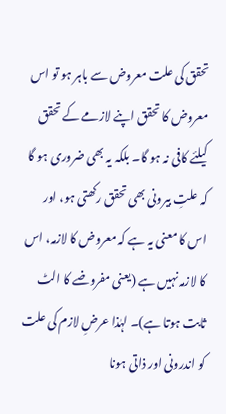تحقق کی علت معروض سے باہر ہو تو اس معروض کا تحقق اپنے لازمے کے تحقق کیلئے کافی نہ ہو گا۔ بلکہ یہ بھی ضروری ہو گا کہ علتِ بیرونی بھی تحقق رکھتی ہو، اور اس کا معنی یہ ہے کہ معروض کا لازمہ، اس کا لازمہ نہیں ہے (یعنی مفروضے کا الٹ ثابت ہوتا ہے)۔ لہٰذا عرضِ لازم کی علت کو اندرونی اور ذاتی ہونا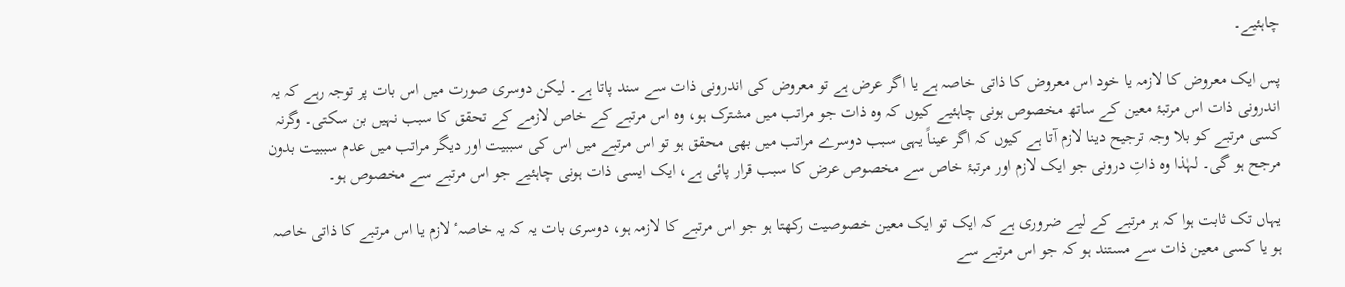چاہئیے۔

پس ایک معروض کا لازمہ یا خود اس معروض کا ذاتی خاصہ ہے یا اگر عرض ہے تو معروض کی اندرونی ذات سے سند پاتا ہے۔ لیکن دوسری صورت میں اس بات پر توجہ رہے کہ یہ اندرونی ذات اس مرتبۂ معین کے ساتھ مخصوص ہونی چاہئیے کیوں کہ وہ ذات جو مراتب میں مشترک ہو، وہ اس مرتبے کے خاص لازمے کے تحقق کا سبب نہیں بن سکتی۔ وگرنہ کسی مرتبے کو بلا وجہ ترجیح دینا لازم آتا ہے کیوں کہ اگر عیناً یہی سبب دوسرے مراتب میں بھی محقق ہو تو اس مرتبے میں اس کی سببیت اور دیگر مراتب میں عدم سببیت بدون مرجح ہو گی۔ لہٰذا وہ ذاتِ درونی جو ایک لازم اور مرتبۂ خاص سے مخصوص عرض کا سبب قرار پائی ہے، ایک ایسی ذات ہونی چاہئیے جو اس مرتبے سے مخصوص ہو۔

یہاں تک ثابت ہوا کہ ہر مرتبے کے لیے ضروری ہے کہ ایک تو ایک معین خصوصیت رکھتا ہو جو اس مرتبے کا لازمہ ہو، دوسری بات یہ کہ یہ خاصہٴ لازم یا اس مرتبے کا ذاتی خاصہ ہو یا کسی معین ذات سے مستند ہو کہ جو اس مرتبے سے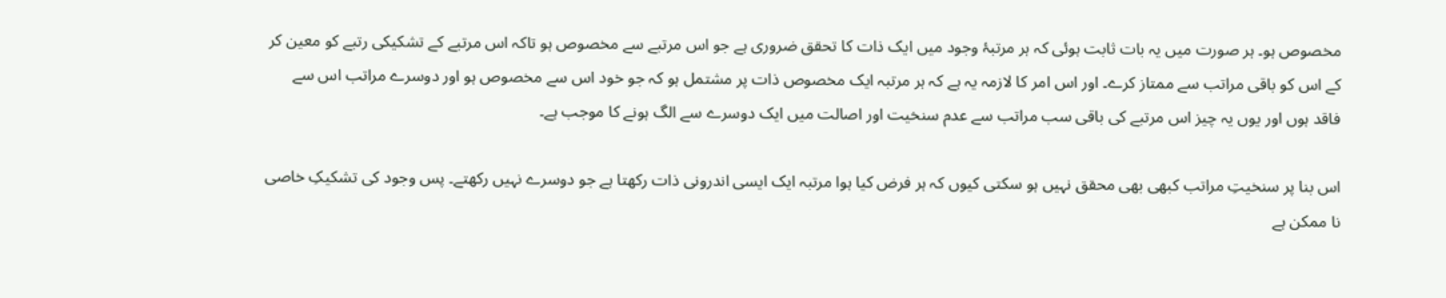مخصوص ہو۔ ہر صورت میں یہ بات ثابت ہوئی کہ ہر مرتبۂ وجود میں ایک ذات کا تحقق ضروری ہے جو اس مرتبے سے مخصوص ہو تاکہ اس مرتبے کے تشکیکی رتبے کو معین کر کے اس کو باقی مراتب سے ممتاز کرے۔ اور اس امر کا لازمہ یہ ہے کہ ہر مرتبہ ایک مخصوص ذات پر مشتمل ہو کہ جو خود اس سے مخصوص ہو اور دوسرے مراتب اس سے فاقد ہوں اور یوں یہ چیز اس مرتبے کی باقی سب مراتب سے عدم سنخیت اور اصالت میں ایک دوسرے سے الگ ہونے کا موجب ہے۔

اس بنا پر سنخیتِ مراتب کبھی بھی محقق نہیں ہو سکتی کیوں کہ ہر فرض کیا ہوا مرتبہ ایک ایسی اندرونی ذات رکھتا ہے جو دوسرے نہیں رکھتے۔ پس وجود کی تشکیکِ خاصی نا ممکن ہے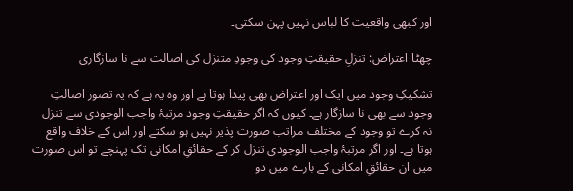اور کبھی واقعیت کا لباس نہیں پہن سکتی۔

چھٹا اعتراض: تنزلِ حقیقتِ وجود کی وجودِ متنزل کی اصالت سے نا سازگاری

تشکیکِ وجود میں ایک اور اعتراض بھی پیدا ہوتا ہے اور وہ یہ ہے کہ یہ تصور اصالتِ وجود سے بھی نا سازگار ہے۔ کیوں کہ اگر حقیقتِ وجود مرتبۂ واجب الوجودی سے تنزل نہ کرے تو وجود کے مختلف مراتب صورت پذیر نہیں ہو سکتے اور اس کے خلاف واقع ہوتا ہے۔ اور اگر مرتبۂ واجب الوجودی تنزل کر کے حقائقِ امکانی تک پہنچے تو اس صورت میں ان حقائقِ امکانی کے بارے میں دو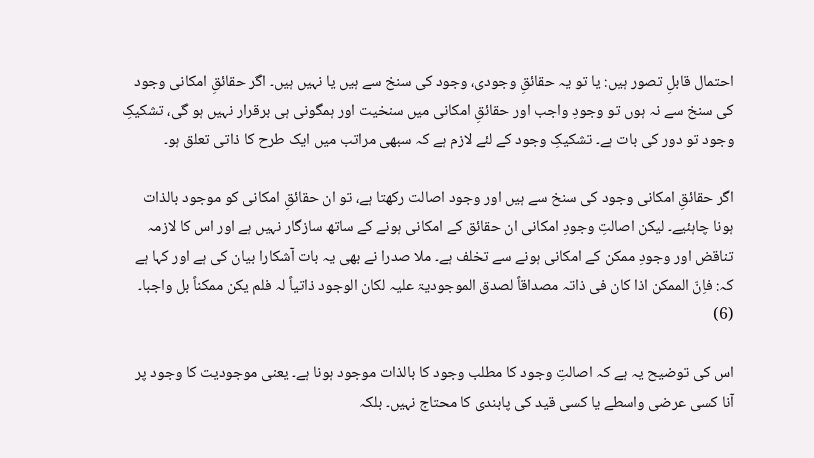احتمال قابلِ تصور ہیں: یا تو یہ حقائقِ وجودی، وجود کی سنخ سے ہیں یا نہیں ہیں۔ اگر حقائقِ امکانی وجود کی سنخ سے نہ ہوں تو وجودِ واجب اور حقائقِ امکانی میں سنخیت اور ہمگونی ہی برقرار نہیں ہو گی، تشکیکِ وجود تو دور کی بات ہے۔ تشکیکِ وجود کے لئے لازم ہے کہ سبھی مراتب میں ایک طرح کا ذاتی تعلق ہو۔

اگر حقائقِ امکانی وجود کی سنخ سے ہیں اور وجود اصالت رکھتا ہے، تو ان حقائقِ امکانی کو موجود بالذات ہونا چاہئیے۔ لیکن اصالتِ وجودِ امکانی ان حقائق کے امکانی ہونے کے ساتھ سازگار نہیں ہے اور اس کا لازمہ تناقض اور وجودِ ممکن کے امکانی ہونے سے تخلف ہے۔ ملا صدرا نے بھی یہ بات آشکارا بیان کی ہے اور کہا ہے کہ: فاِنّ الممکن اذا کان فی ذاتہ مصداقاً لصدق الموجودیۃ علیہ لکان الوجود ذاتیاً لہ فلم یکن ممکناً بل واجبا۔ (6)

اس کی توضیح یہ ہے کہ اصالتِ وجود کا مطلب وجود کا بالذات موجود ہونا ہے۔ یعنی موجودیت کا وجود پر آنا کسی عرضی واسطے یا کسی قید کی پابندی کا محتاج نہیں۔ بلکہ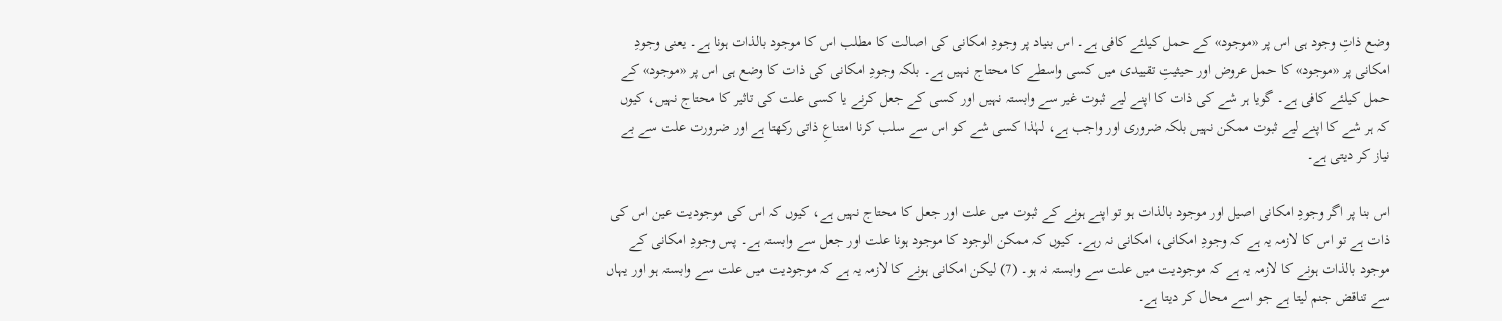وضع ذاتِ وجود ہی اس پر «موجود» کے حمل کیلئے کافی ہے۔ اس بنیاد پر وجودِ امکانی کی اصالت کا مطلب اس کا موجود بالذات ہونا ہے۔ یعنی وجودِ امکانی پر «موجود» کا حمل عروض اور حیثیتِ تقییدی میں کسی واسطے کا محتاج نہیں ہے۔ بلکہ وجودِ امکانی کی ذات کا وضع ہی اس پر «موجود» کے حمل کیلئے کافی ہے۔ گویا ہر شے کی ذات کا اپنے لیے ثبوت غیر سے وابستہ نہیں اور کسی کے جعل کرنے یا کسی علت کی تاثیر کا محتاج نہیں، کیوں کہ ہر شے کا اپنے لیے ثبوت ممکن نہیں بلکہ ضروری اور واجب ہے، لہٰذا کسی شے کو اس سے سلب کرنا امتناعِ ذاتی رکھتا ہے اور ضرورت علت سے بے نیاز کر دیتی ہے۔

اس بنا پر اگر وجودِ امکانی اصیل اور موجود بالذات ہو تو اپنے ہونے کے ثبوت میں علت اور جعل کا محتاج نہیں ہے، کیوں کہ اس کی موجودیت عین اس کی ذات ہے تو اس کا لازمہ یہ ہے کہ وجودِ امکانی، امکانی نہ رہے۔ کیوں کہ ممکن الوجود کا موجود ہونا علت اور جعل سے وابستہ ہے۔ پس وجودِ امکانی کے موجود بالذات ہونے کا لازمہ یہ ہے کہ موجودیت میں علت سے وابستہ نہ ہو۔ (7) لیکن امکانی ہونے کا لازمہ یہ ہے کہ موجودیت میں علت سے وابستہ ہو اور یہاں سے تناقض جنم لیتا ہے جو اسے محال کر دیتا ہے۔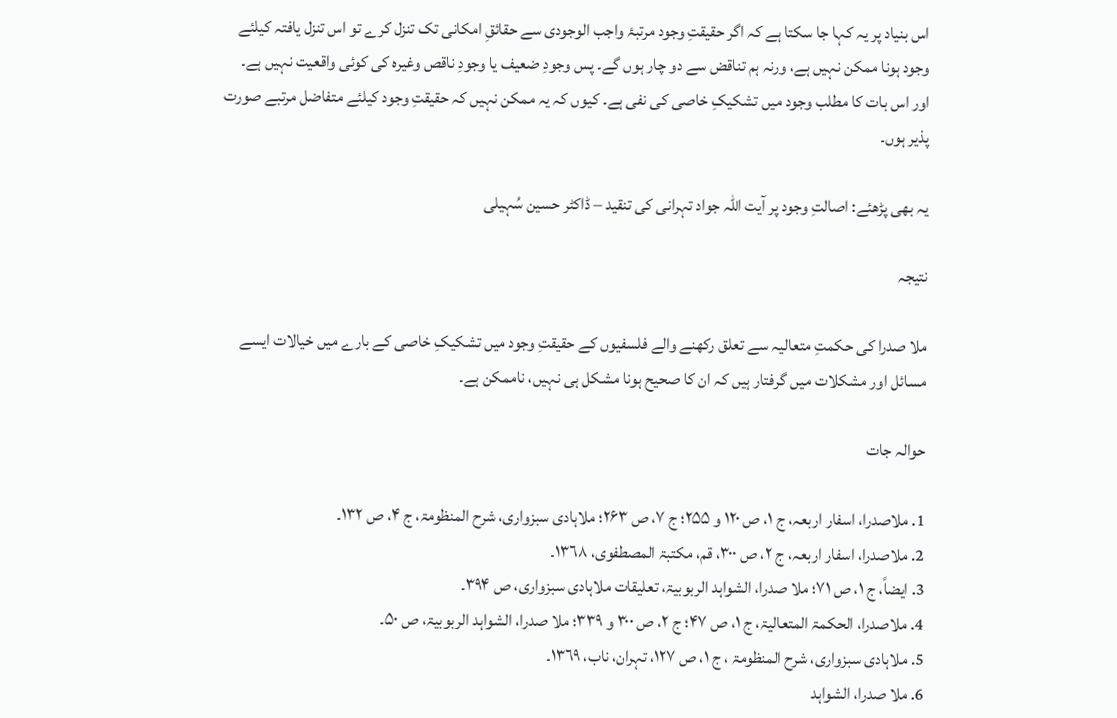اس بنیاد پر یہ کہا جا سکتا ہے کہ اگر حقیقتِ وجود مرتبۂ واجب الوجودی سے حقائقِ امکانی تک تنزل کرے تو اس تنزل یافتہ کیلئے وجود ہونا ممکن نہیں ہے، ورنہ ہم تناقض سے دو چار ہوں گے۔ پس وجودِ ضعیف یا وجودِ ناقص وغیرہ کی کوئی واقعیت نہیں ہے۔ اور اس بات کا مطلب وجود میں تشکیکِ خاصی کی نفی ہے۔ کیوں کہ یہ ممکن نہیں کہ حقیقتِ وجود کیلئے متفاضل مرتبے صورت پذیر ہوں۔

یہ بھی پڑھئے: اصالتِ وجود پر آیت اللہ جواد تہرانی کی تنقید – ڈاکٹر حسین سُہیلی

نتیجہ

ملا صدرا کی حکمتِ متعالیہ سے تعلق رکھنے والے فلسفیوں کے حقیقتِ وجود میں تشکیکِ خاصی کے بارے میں خیالات ایسے مسائل اور مشکلات میں گرفتار ہیں کہ ان کا صحیح ہونا مشکل ہی نہیں، ناممکن ہے۔

حوالہ جات

1. ملاصدرا، اسفار اربعہ، ج ۱، ص ۱۲۰ و ۲۵۵؛ ج ۷، ص ۲۶۳؛ ملاہادی سبزواری، شرح المنظومۃ، ج ۴، ص ۱۳۲۔
2. ملاصدرا، اسفار اربعہ، ج ۲، ص ٣٠٠، قم، مکتبۃ المصطفوی، ١٣٦٨۔
3. ایضاً، ج ۱، ص ۷۱؛ ملا صدرا، الشواہد الربوبيۃ، تعليقات ملاہادی سبزواری، ص ۳۹۴۔
4. ملاصدرا، الحكمۃ المتعاليۃ، ج ۱، ص ۴۷؛ ج ۲، ص ۳۰۰ و ۳۳۹؛ ملا صدرا، الشواہد الربوبيۃ، ص ۵۰۔
5. ملاہادی سبزواری، شرح المنظومۃ ، ج ۱، ص ۱۲۷، تہران، ناب، ١٣٦٩۔
6. ملا صدرا، الشواہد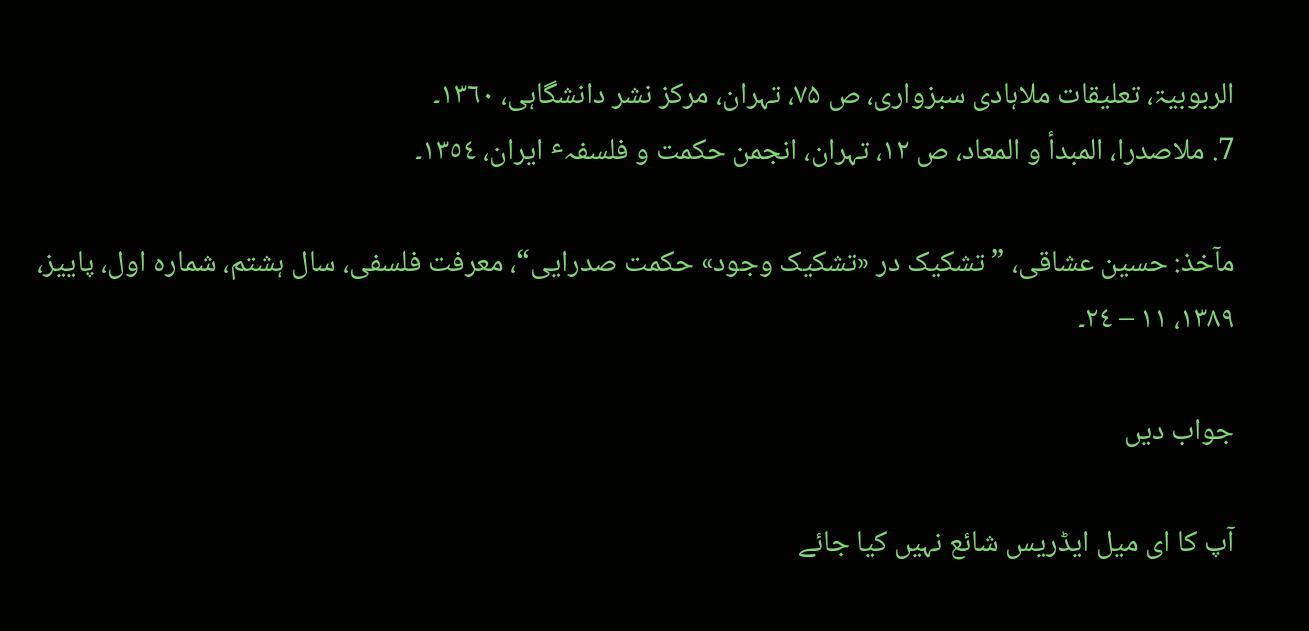الربوبيۃ، تعليقات ملاہادی سبزواری، ص ۷۵، تہران، مرکز نشر دانشگاہی، ١٣٦٠۔
7. ملاصدرا، المبدأ و المعاد، ص ١٢، تہران، انجمن حکمت و فلسفہٴ ایران، ١٣٥٤۔

مآخذ: حسین عشاقی، ”تشکیک در «تشکیک وجود» حکمت صدرایی“، معرفت فلسفی، سال ہشتم، شمارہ اول، پاییز، ١٣٨٩، ١١ – ٢٤۔

جواب دیں

آپ کا ای میل ایڈریس شائع نہیں کیا جائے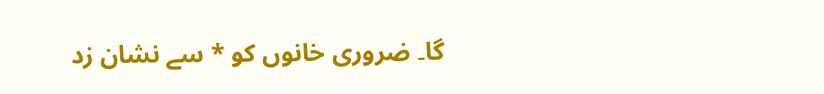گا۔ ضروری خانوں کو * سے نشان زد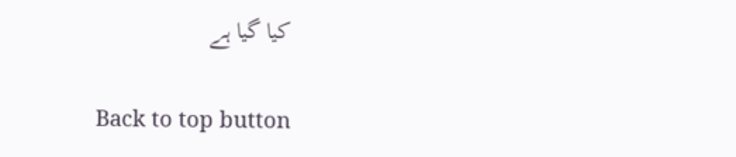کیا گیا ہے

Back to top button